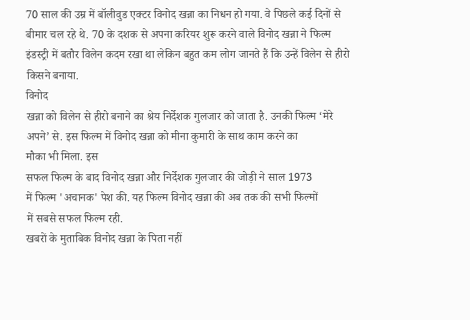70 साल की उम्र में बॉलीवुड एक्टर विनोद खन्ना का निधन हो गया. वे पिछले कई दिनों से
बीमार चल रहे थे. 70 के दशक से अपना करियर शुरू करने वाले विनोद खन्ना ने फिल्म इंडस्ट्री में बतौर विलेन कदम रखा था लेकिन बहुत कम लोग जानते हैं कि उन्हें विलेन से हीरो किसने बनाया.
विनोद
खन्ना को विलेन से हीरो बनाने का श्रेय निर्देशक गुलजार को जाता है. उनकी फिल्म ‘मेरे
अपने’ से. इस फिल्म में विनोद खन्ना को मीना कुमारी के साथ काम करने का
मौका भी मिला. इस
सफल फिल्म के बाद विनोद खन्ना और निर्देशक गुलजार की जोड़ी ने साल 1973
में फिल्म 'अचानक' पेश की. यह फिल्म विनोद खन्ना की अब तक की सभी फिल्मों
में सबसे सफल फिल्म रही.
खबरों के मुताबिक विनोद खन्ना के पिता नहीं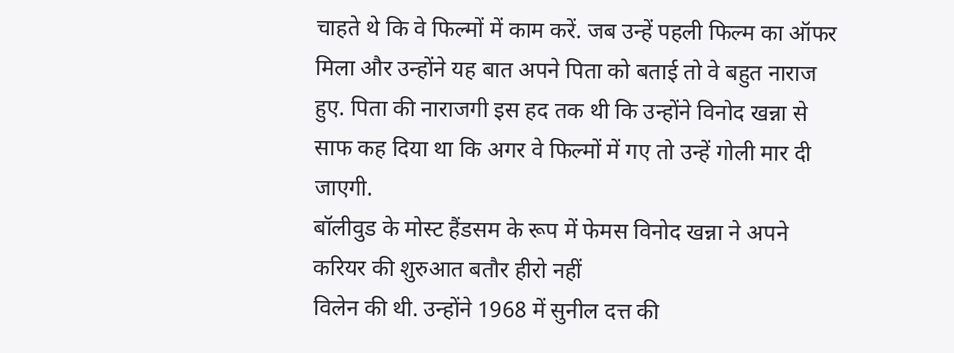चाहते थे कि वे फिल्मों में काम करें. जब उन्हें पहली फिल्म का ऑफर मिला और उन्होंने यह बात अपने पिता को बताई तो वे बहुत नाराज हुए. पिता की नाराजगी इस हद तक थी कि उन्होंने विनोद खन्ना से साफ कह दिया था कि अगर वे फिल्मों में गए तो उन्हें गोली मार दी जाएगी.
बॉलीवुड के मोस्ट हैंडसम के रूप में फेमस विनोद खन्ना ने अपने करियर की शुरुआत बतौर हीरो नहीं
विलेन की थी. उन्होंने 1968 में सुनील दत्त की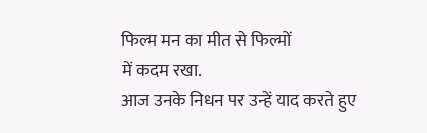फिल्म मन का मीत से फिल्मों
में कदम रखा.
आज उनके निधन पर उन्हें याद करते हुए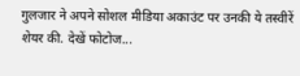गुलजार ने अपने सोशल मीडिया अकाउंट पर उनकी ये तस्वीरें शेयर की. देखें फोटोज...